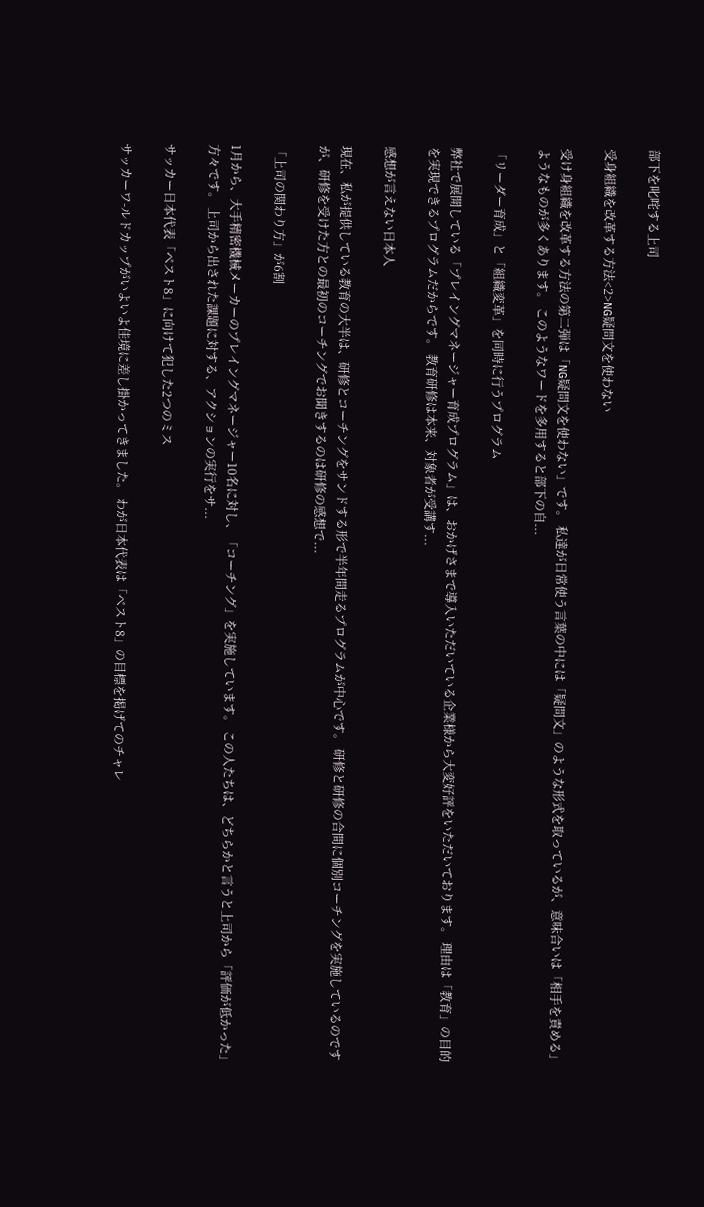部下を叱咤する上司

受身組織を改革する方法<2>NG疑問文を使わない

受け身組織を改革する方法の第二弾は「NG疑問文を使わない」です。 私達が日常使う言葉の中には「疑問文」のような形式を取っているが、意味合いは「相手を責める」ようなものが多くあります。 このようなワードを多用すると部下の自...

「リーダー育成」と「組織変革」を同時に行うプログラム

弊社で展開している「プレイングマネージャー育成プログラム」は、おかげさまで導入いただいている企業様から大変好評をいただいております。 理由は「教育」の目的を実現できるプログラムだからです。 教育研修は本来、対象者が受講す...

感想が言えない日本人

現在、私が提供している教育の大半は、研修とコーチングをサンドする形で半年間走るプログラムが中心です。 研修と研修の合間に個別コーチングを実施しているのですが、研修を受けた方との最初のコーチングでお聞きするのは研修の感想で...

「上司の関わり方」が6割

1月から、大手精密機械メーカーのプレイングマネージャー10名に対し、「コーチング」を実施しています。 この人たちは、どちらかと言うと上司から「評価が低かった」方々です。 上司から出された課題に対する、アクションの実行をサ...

サッカー日本代表「ベスト8」に向けて犯した2つのミス

サッカーワ-ルドカップがいよいよ佳境に差し掛かってきました。 わが日本代表は「ベスト8」の目標を掲げてのチャレ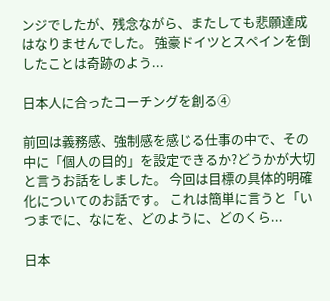ンジでしたが、残念ながら、またしても悲願達成はなりませんでした。 強豪ドイツとスペインを倒したことは奇跡のよう...

日本人に合ったコーチングを創る④

前回は義務感、強制感を感じる仕事の中で、その中に「個人の目的」を設定できるか?どうかが大切と言うお話をしました。 今回は目標の具体的明確化についてのお話です。 これは簡単に言うと「いつまでに、なにを、どのように、どのくら...

日本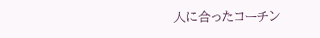人に合ったコーチン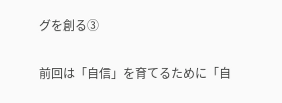グを創る③

前回は「自信」を育てるために「自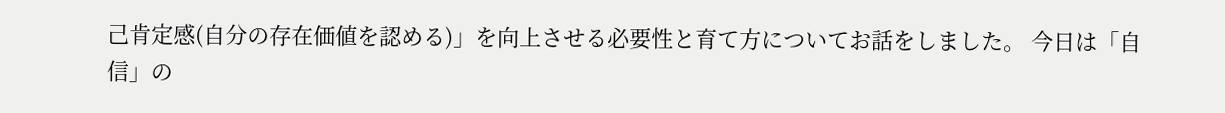己肯定感(自分の存在価値を認める)」を向上させる必要性と育て方についてお話をしました。 今日は「自信」の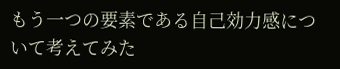もう一つの要素である自己効力感について考えてみた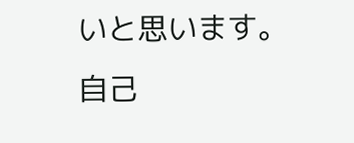いと思います。 自己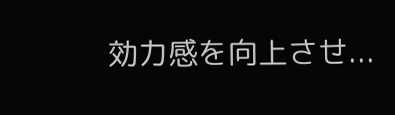効力感を向上させ...